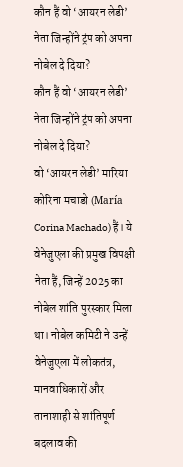कौन हैं वो ‘आयरन लेडी’ नेता जिन्होंने ट्रंप को अपना नोबेल दे दिया?
कौन हैं वो ‘आयरन लेडी’ नेता जिन्होंने ट्रंप को अपना नोबेल दे दिया?
वो ‘आयरन लेडी’ मारिया कोरिना मचाडो (María Corina Machado) हैं। ये वेनेजुएला की प्रमुख विपक्षी नेता हैं, जिन्हें 2025 का नोबेल शांति पुरस्कार मिला था। नोबेल कमिटी ने उन्हें वेनेजुएला में लोकतंत्र, मानवाधिकारों और तानाशाही से शांतिपूर्ण बदलाव की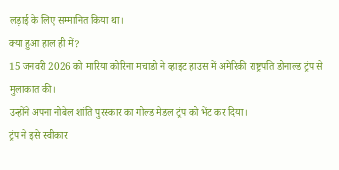लड़ाई के लिए सम्मानित किया था।
क्या हुआ हाल ही में?
15 जनवरी 2026 को मारिया कोरिना मचाडो ने व्हाइट हाउस में अमेरिकी राष्ट्रपति डोनाल्ड ट्रंप से मुलाकात की।
उन्होंने अपना नोबेल शांति पुरस्कार का गोल्ड मेडल ट्रंप को भेंट कर दिया।
ट्रंप ने इसे स्वीकार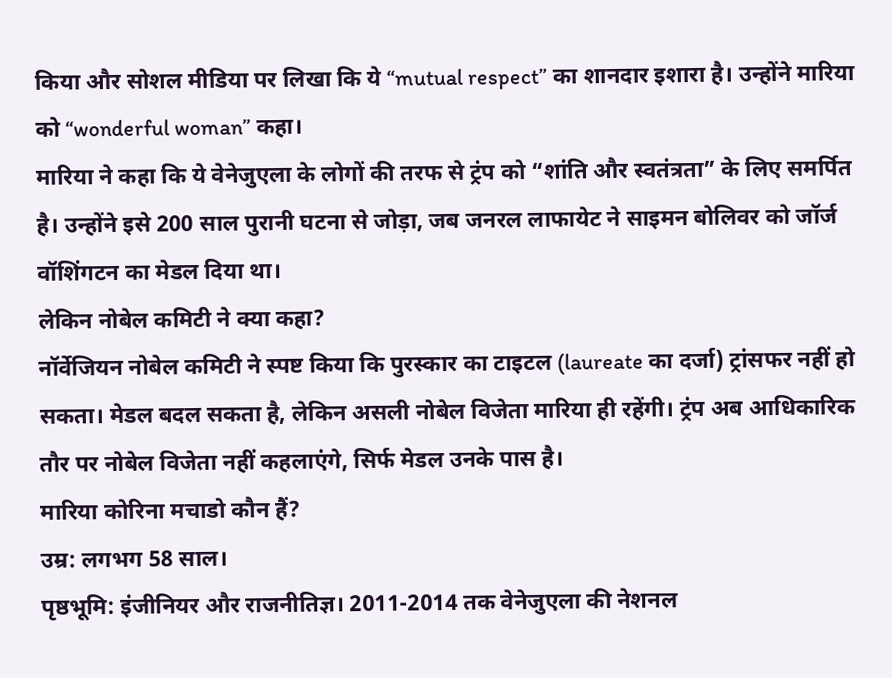किया और सोशल मीडिया पर लिखा कि ये “mutual respect” का शानदार इशारा है। उन्होंने मारिया को “wonderful woman” कहा।
मारिया ने कहा कि ये वेनेजुएला के लोगों की तरफ से ट्रंप को “शांति और स्वतंत्रता” के लिए समर्पित है। उन्होंने इसे 200 साल पुरानी घटना से जोड़ा, जब जनरल लाफायेट ने साइमन बोलिवर को जॉर्ज वॉशिंगटन का मेडल दिया था।
लेकिन नोबेल कमिटी ने क्या कहा?
नॉर्वेजियन नोबेल कमिटी ने स्पष्ट किया कि पुरस्कार का टाइटल (laureate का दर्जा) ट्रांसफर नहीं हो सकता। मेडल बदल सकता है, लेकिन असली नोबेल विजेता मारिया ही रहेंगी। ट्रंप अब आधिकारिक तौर पर नोबेल विजेता नहीं कहलाएंगे, सिर्फ मेडल उनके पास है।
मारिया कोरिना मचाडो कौन हैं?
उम्र: लगभग 58 साल।
पृष्ठभूमि: इंजीनियर और राजनीतिज्ञ। 2011-2014 तक वेनेजुएला की नेशनल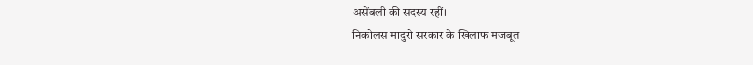असेंबली की सदस्य रहीं।
निकोलस मादुरो सरकार के खिलाफ मजबूत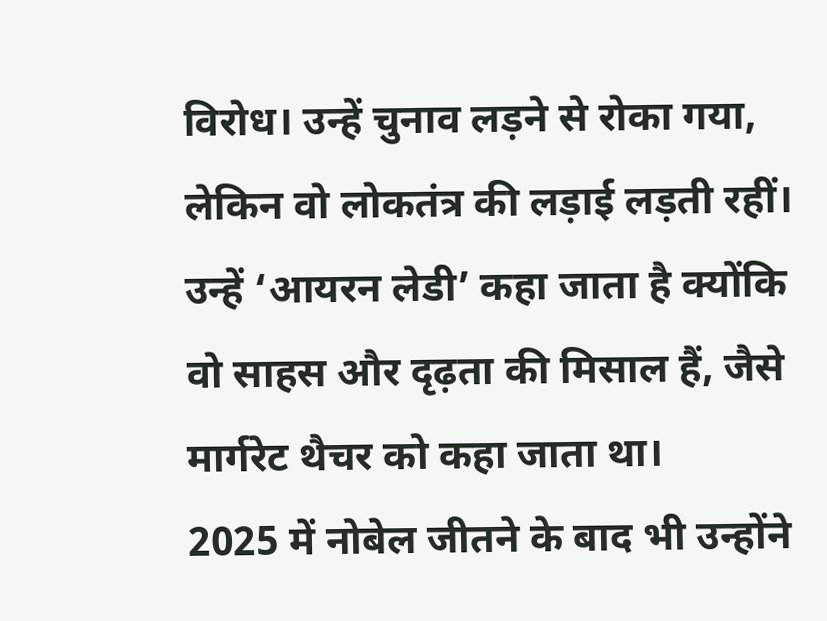विरोध। उन्हें चुनाव लड़ने से रोका गया, लेकिन वो लोकतंत्र की लड़ाई लड़ती रहीं।
उन्हें ‘आयरन लेडी’ कहा जाता है क्योंकि वो साहस और दृढ़ता की मिसाल हैं, जैसे मार्गरेट थैचर को कहा जाता था।
2025 में नोबेल जीतने के बाद भी उन्होंने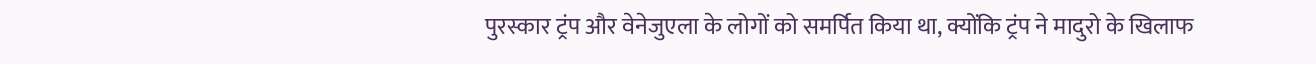पुरस्कार ट्रंप और वेनेजुएला के लोगों को समर्पित किया था, क्योंकि ट्रंप ने मादुरो के खिलाफ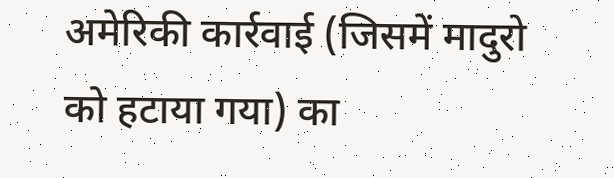अमेरिकी कार्रवाई (जिसमें मादुरो को हटाया गया) का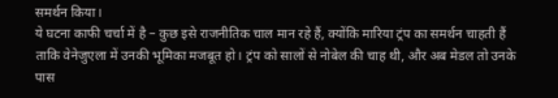समर्थन किया।
ये घटना काफी चर्चा में है – कुछ इसे राजनीतिक चाल मान रहे हैं, क्योंकि मारिया ट्रंप का समर्थन चाहती हैं ताकि वेनेजुएला में उनकी भूमिका मजबूत हो। ट्रंप को सालों से नोबेल की चाह थी, और अब मेडल तो उनके पास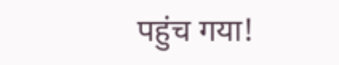पहुंच गया!